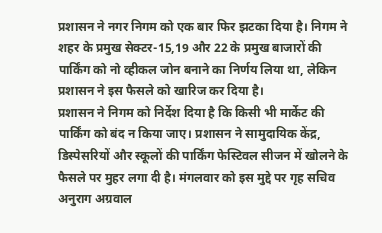प्रशासन ने नगर निगम को एक बार फिर झटका दिया है। निगम ने शहर के प्रमुख सेक्टर-15,19 और 22 के प्रमुख बाजारों की पार्किंग को नो व्हीकल जोन बनाने का निर्णय लिया था, लेकिन प्रशासन ने इस फैसले को खारिज कर दिया है।
प्रशासन ने निगम को निर्देश दिया है कि किसी भी मार्केट की पार्किंग को बंद न किया जाए। प्रशासन ने सामुदायिक केंद्र, डिस्पेसरियों और स्कूलों की पार्किंग फेस्टिवल सीजन में खोलने के फैसले पर मुहर लगा दी है। मंगलवार को इस मुद्दे पर गृह सचिव अनुराग अग्रवाल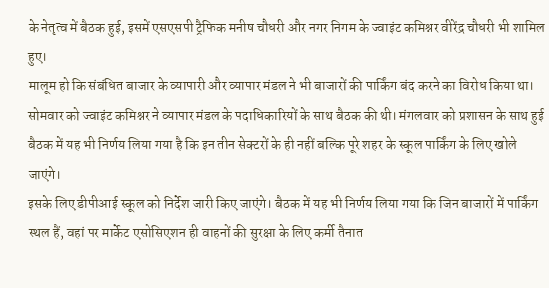के नेतृत्व में बैठक हुई, इसमें एसएसपी ट्रैफिक मनीष चौधरी और नगर निगम के ज्वाइंट कमिश्नर वीरेंद्र चौधरी भी शामिल हुए।
मालूम हो कि संबंधित बाजार के व्यापारी और व्यापार मंडल ने भी बाजारों की पार्किंग बंद करने का विरोध किया था। सोमवार को ज्वाइंट कमिश्नर ने व्यापार मंडल के पदाधिकारियों के साथ बैठक की थी। मंगलवार को प्रशासन के साथ हुई बैठक में यह भी निर्णय लिया गया है कि इन तीन सेक्टरों के ही नहीं बल्कि पूरे शहर के स्कूल पार्किंग के लिए खोले जाएंगे।
इसके लिए डीपीआई स्कूल को निर्देश जारी किए जाएंगे। बैठक में यह भी निर्णय लिया गया कि जिन बाजारों में पार्किंग स्थल हैं, वहां पर मार्केट एसोसिएशन ही वाहनों की सुरक्षा के लिए कर्मी तैनात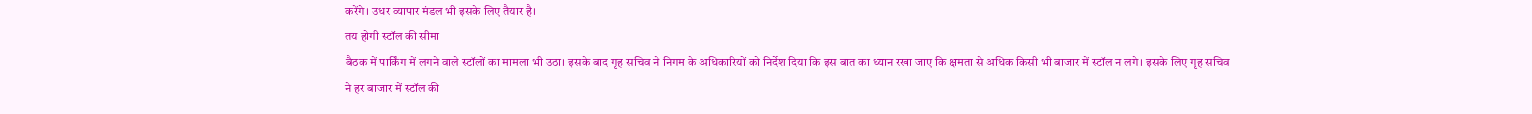करेंगे। उधर व्यापार मंडल भी इसके लिए तैयार है।
तय होगी स्टॉल की सीमा
बैठक में पार्किंग में लगने वाले स्टॉलों का मामला भी उठा। इसके बाद गृह सचिव ने निगम के अधिकारियों को निर्देश दिया कि इस बात का ध्यान रखा जाए कि क्षमता से अधिक किसी भी बाजार में स्टॉल न लगे। इसके लिए गृह सचिव ने हर बाजार में स्टॉल की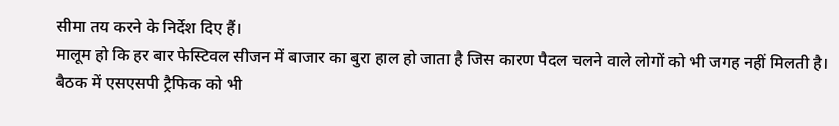सीमा तय करने के निर्देश दिए हैं।
मालूम हो कि हर बार फेस्टिवल सीजन में बाजार का बुरा हाल हो जाता है जिस कारण पैदल चलने वाले लोगों को भी जगह नहीं मिलती है। बैठक में एसएसपी ट्रैफिक को भी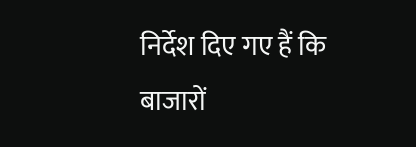निर्देश दिए गए हैं कि बाजारों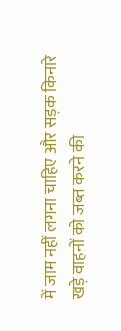में जाम नहीं लगना चाहिए और सड़क किनारे खड़े वाहनों को जब्त करने की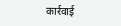कार्रवाई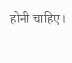होनी चाहिए।